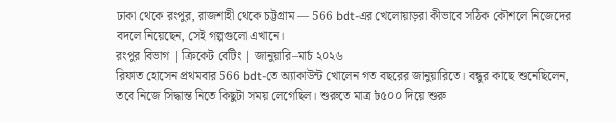ঢাকা থেকে রংপুর, রাজশাহী থেকে চট্টগ্রাম — 566 bdt-এর খেলোয়াড়রা কীভাবে সঠিক কৌশলে নিজেদের বদলে নিয়েছেন, সেই গল্পগুলো এখানে।
রংপুর বিভাগ | ক্রিকেট বেটিং | জানুয়ারি–মার্চ ২০২৬
রিফাত হোসেন প্রথমবার 566 bdt-তে অ্যাকাউন্ট খোলেন গত বছরের জানুয়ারিতে। বন্ধুর কাছে শুনেছিলেন, তবে নিজে সিদ্ধান্ত নিতে কিছুটা সময় লেগেছিল। শুরুতে মাত্র ৳৫০০ দিয়ে শুরু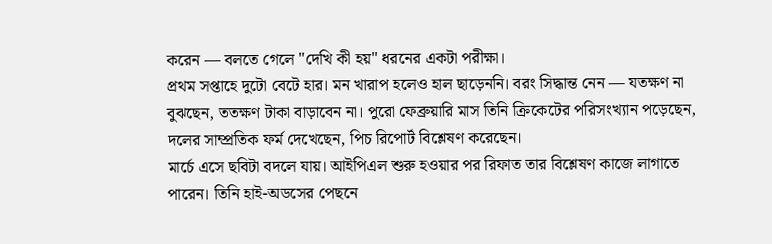করেন — বলতে গেলে "দেখি কী হয়" ধরনের একটা পরীক্ষা।
প্রথম সপ্তাহে দুটো বেটে হার। মন খারাপ হলেও হাল ছাড়েননি। বরং সিদ্ধান্ত নেন — যতক্ষণ না বুঝছেন, ততক্ষণ টাকা বাড়াবেন না। পুরো ফেব্রুয়ারি মাস তিনি ক্রিকেটের পরিসংখ্যান পড়েছেন, দলের সাম্প্রতিক ফর্ম দেখেছেন, পিচ রিপোর্ট বিশ্লেষণ করেছেন।
মার্চে এসে ছবিটা বদলে যায়। আইপিএল শুরু হওয়ার পর রিফাত তার বিশ্লেষণ কাজে লাগাতে পারেন। তিনি হাই-অডসের পেছনে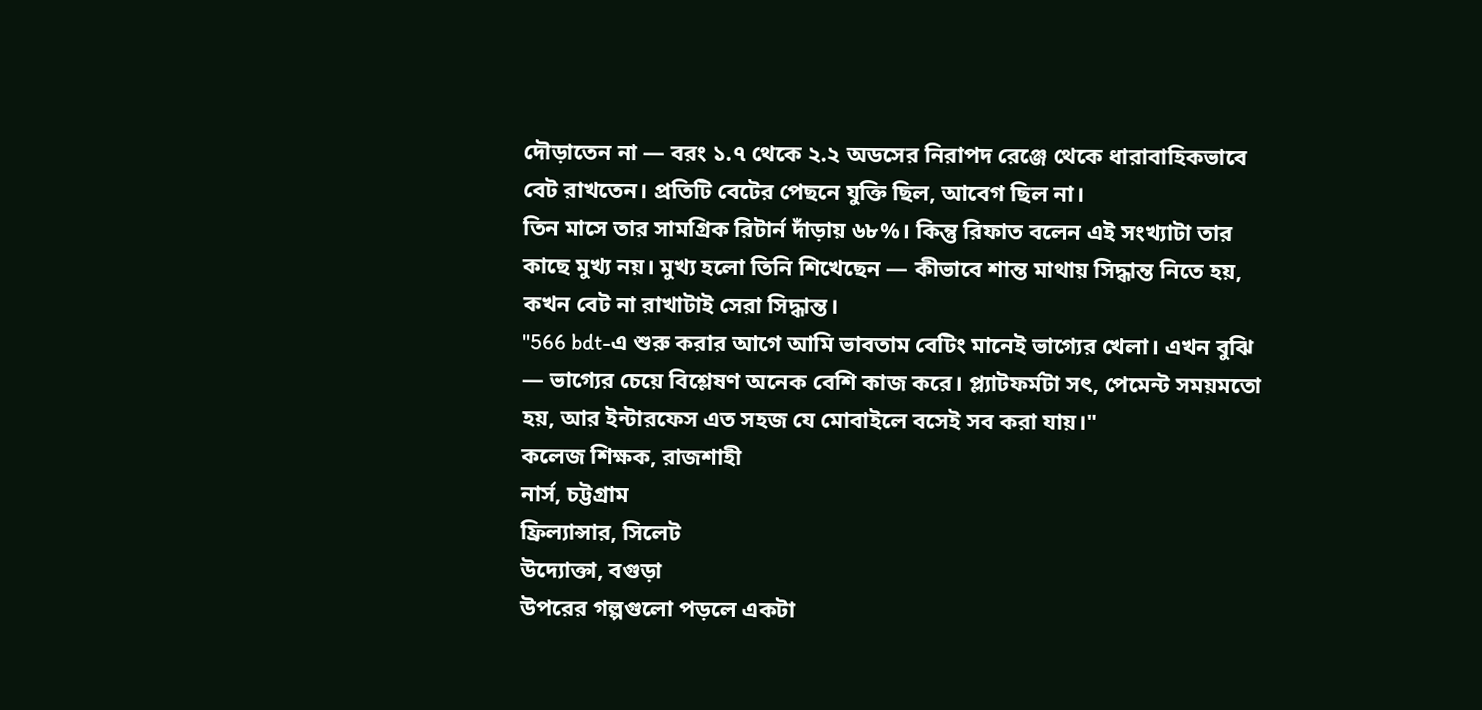দৌড়াতেন না — বরং ১.৭ থেকে ২.২ অডসের নিরাপদ রেঞ্জে থেকে ধারাবাহিকভাবে বেট রাখতেন। প্রতিটি বেটের পেছনে যুক্তি ছিল, আবেগ ছিল না।
তিন মাসে তার সামগ্রিক রিটার্ন দাঁড়ায় ৬৮%। কিন্তু রিফাত বলেন এই সংখ্যাটা তার কাছে মুখ্য নয়। মুখ্য হলো তিনি শিখেছেন — কীভাবে শান্ত মাথায় সিদ্ধান্ত নিতে হয়, কখন বেট না রাখাটাই সেরা সিদ্ধান্ত।
"566 bdt-এ শুরু করার আগে আমি ভাবতাম বেটিং মানেই ভাগ্যের খেলা। এখন বুঝি — ভাগ্যের চেয়ে বিশ্লেষণ অনেক বেশি কাজ করে। প্ল্যাটফর্মটা সৎ, পেমেন্ট সময়মতো হয়, আর ইন্টারফেস এত সহজ যে মোবাইলে বসেই সব করা যায়।"
কলেজ শিক্ষক, রাজশাহী
নার্স, চট্টগ্রাম
ফ্রিল্যান্সার, সিলেট
উদ্যোক্তা, বগুড়া
উপরের গল্পগুলো পড়লে একটা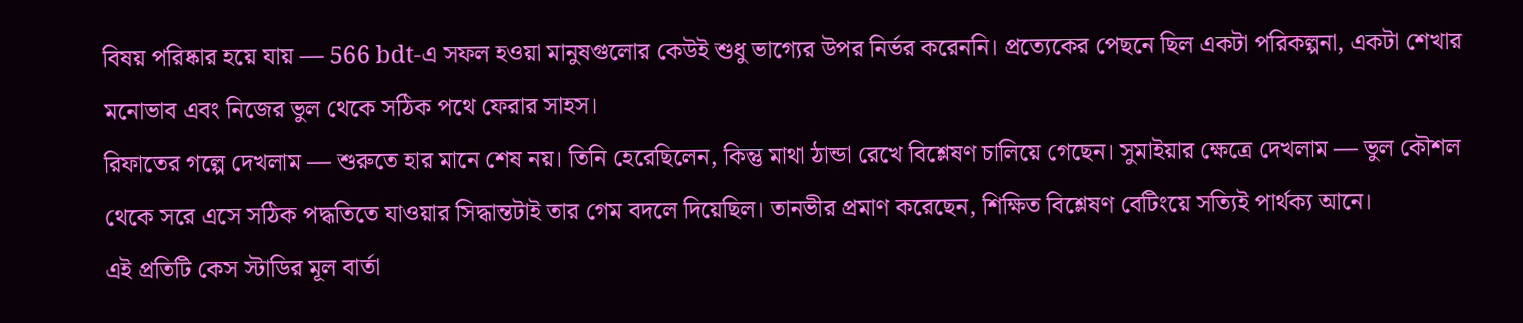বিষয় পরিষ্কার হয়ে যায় — 566 bdt-এ সফল হওয়া মানুষগুলোর কেউই শুধু ভাগ্যের উপর নির্ভর করেননি। প্রত্যেকের পেছনে ছিল একটা পরিকল্পনা, একটা শেখার মনোভাব এবং নিজের ভুল থেকে সঠিক পথে ফেরার সাহস।
রিফাতের গল্পে দেখলাম — শুরুতে হার মানে শেষ নয়। তিনি হেরেছিলেন, কিন্তু মাথা ঠান্ডা রেখে বিশ্লেষণ চালিয়ে গেছেন। সুমাইয়ার ক্ষেত্রে দেখলাম — ভুল কৌশল থেকে সরে এসে সঠিক পদ্ধতিতে যাওয়ার সিদ্ধান্তটাই তার গেম বদলে দিয়েছিল। তানভীর প্রমাণ করেছেন, শিক্ষিত বিশ্লেষণ বেটিংয়ে সত্যিই পার্থক্য আনে।
এই প্রতিটি কেস স্টাডির মূল বার্তা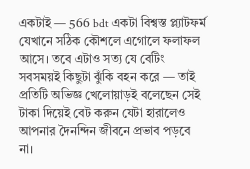একটাই — 566 bdt একটা বিশ্বস্ত প্ল্যাটফর্ম যেখানে সঠিক কৌশলে এগোলে ফলাফল আসে। তবে এটাও সত্য যে বেটিং সবসময়ই কিছুটা ঝুঁকি বহন করে — তাই প্রতিটি অভিজ্ঞ খেলোয়াড়ই বলেছেন সেই টাকা দিয়েই বেট করুন যেটা হারালেও আপনার দৈনন্দিন জীবনে প্রভাব পড়বে না।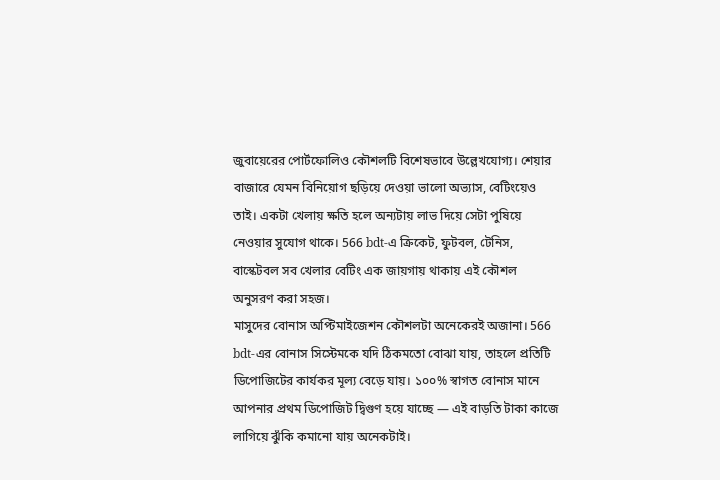জুবায়েরের পোর্টফোলিও কৌশলটি বিশেষভাবে উল্লেখযোগ্য। শেয়ার বাজারে যেমন বিনিয়োগ ছড়িয়ে দেওয়া ভালো অভ্যাস, বেটিংয়েও তাই। একটা খেলায় ক্ষতি হলে অন্যটায় লাভ দিয়ে সেটা পুষিয়ে নেওয়ার সুযোগ থাকে। 566 bdt-এ ক্রিকেট, ফুটবল, টেনিস, বাস্কেটবল সব খেলার বেটিং এক জায়গায় থাকায় এই কৌশল অনুসরণ করা সহজ।
মাসুদের বোনাস অপ্টিমাইজেশন কৌশলটা অনেকেরই অজানা। 566 bdt-এর বোনাস সিস্টেমকে যদি ঠিকমতো বোঝা যায়, তাহলে প্রতিটি ডিপোজিটের কার্যকর মূল্য বেড়ে যায়। ১০০% স্বাগত বোনাস মানে আপনার প্রথম ডিপোজিট দ্বিগুণ হয়ে যাচ্ছে — এই বাড়তি টাকা কাজে লাগিয়ে ঝুঁকি কমানো যায় অনেকটাই।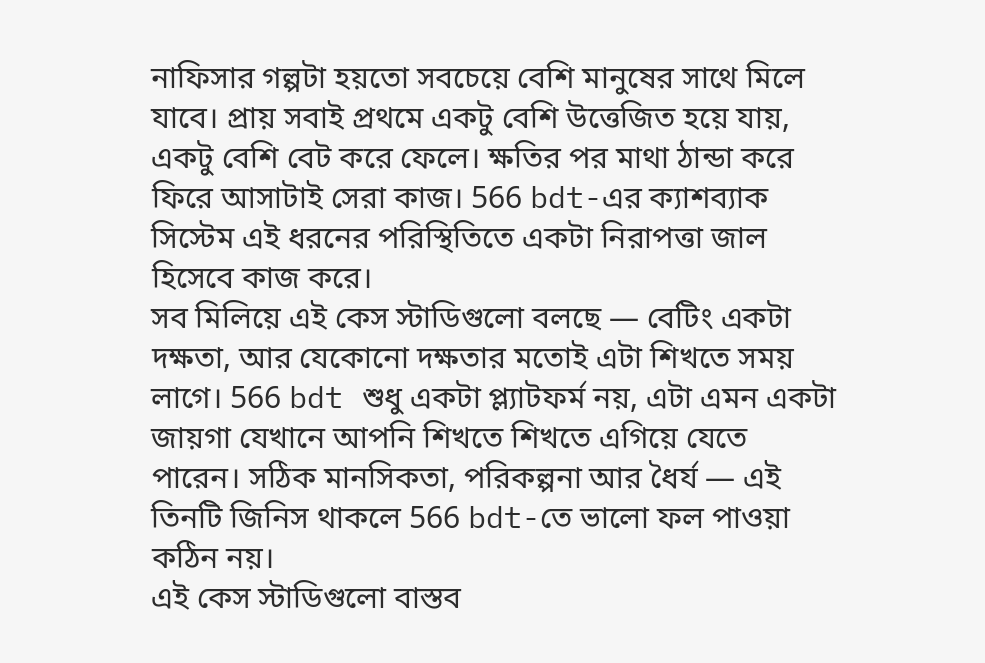নাফিসার গল্পটা হয়তো সবচেয়ে বেশি মানুষের সাথে মিলে যাবে। প্রায় সবাই প্রথমে একটু বেশি উত্তেজিত হয়ে যায়, একটু বেশি বেট করে ফেলে। ক্ষতির পর মাথা ঠান্ডা করে ফিরে আসাটাই সেরা কাজ। 566 bdt-এর ক্যাশব্যাক সিস্টেম এই ধরনের পরিস্থিতিতে একটা নিরাপত্তা জাল হিসেবে কাজ করে।
সব মিলিয়ে এই কেস স্টাডিগুলো বলছে — বেটিং একটা দক্ষতা, আর যেকোনো দক্ষতার মতোই এটা শিখতে সময় লাগে। 566 bdt শুধু একটা প্ল্যাটফর্ম নয়, এটা এমন একটা জায়গা যেখানে আপনি শিখতে শিখতে এগিয়ে যেতে পারেন। সঠিক মানসিকতা, পরিকল্পনা আর ধৈর্য — এই তিনটি জিনিস থাকলে 566 bdt-তে ভালো ফল পাওয়া কঠিন নয়।
এই কেস স্টাডিগুলো বাস্তব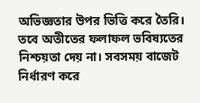অভিজ্ঞতার উপর ভিত্তি করে তৈরি। তবে অতীতের ফলাফল ভবিষ্যতের নিশ্চয়তা দেয় না। সবসময় বাজেট নির্ধারণ করে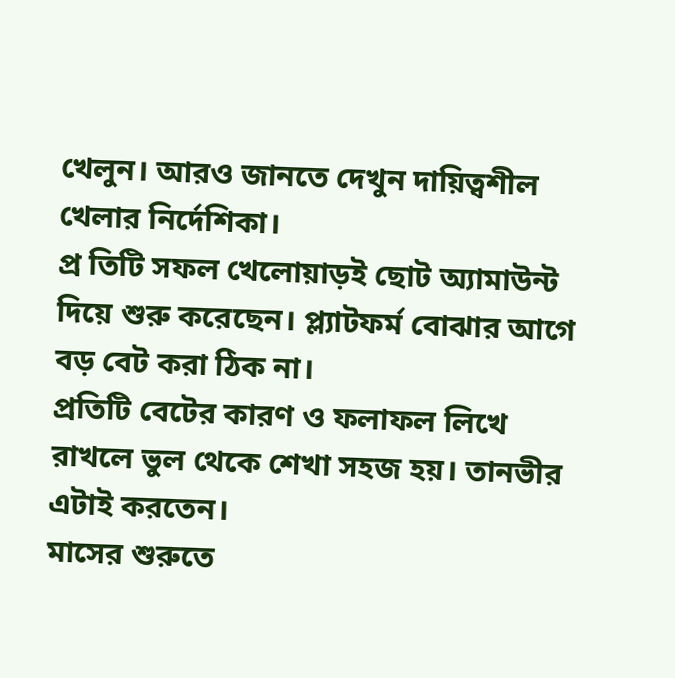খেলুন। আরও জানতে দেখুন দায়িত্বশীল খেলার নির্দেশিকা।
প্র তিটি সফল খেলোয়াড়ই ছোট অ্যামাউন্ট দিয়ে শুরু করেছেন। প্ল্যাটফর্ম বোঝার আগে বড় বেট করা ঠিক না।
প্রতিটি বেটের কারণ ও ফলাফল লিখে রাখলে ভুল থেকে শেখা সহজ হয়। তানভীর এটাই করতেন।
মাসের শুরুতে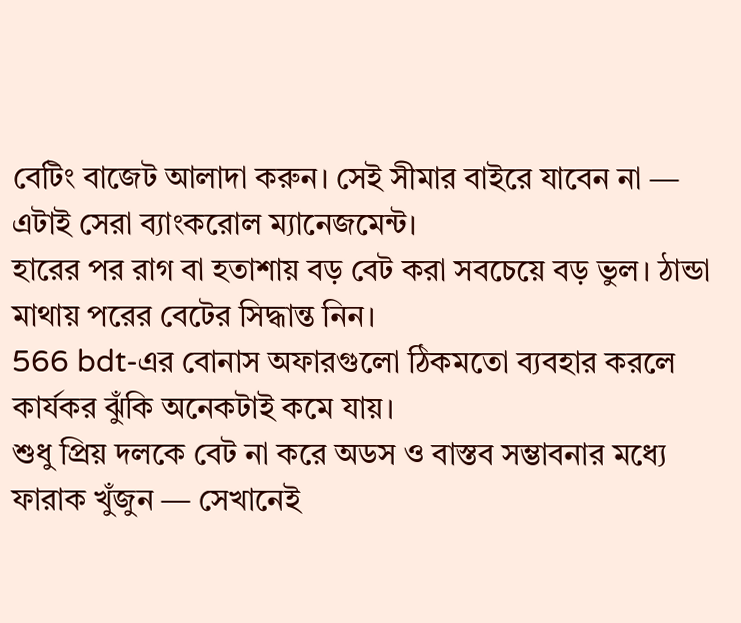বেটিং বাজেট আলাদা করুন। সেই সীমার বাইরে যাবেন না — এটাই সেরা ব্যাংকরোল ম্যানেজমেন্ট।
হারের পর রাগ বা হতাশায় বড় বেট করা সবচেয়ে বড় ভুল। ঠান্ডা মাথায় পরের বেটের সিদ্ধান্ত নিন।
566 bdt-এর বোনাস অফারগুলো ঠিকমতো ব্যবহার করলে কার্যকর ঝুঁকি অনেকটাই কমে যায়।
শুধু প্রিয় দলকে বেট না করে অডস ও বাস্তব সম্ভাবনার মধ্যে ফারাক খুঁজুন — সেখানেই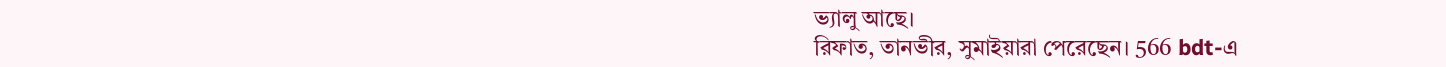ভ্যালু আছে।
রিফাত, তানভীর, সুমাইয়ারা পেরেছেন। 566 bdt-এ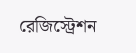রেজিস্ট্রেশন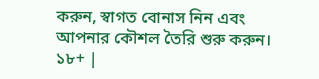করুন, স্বাগত বোনাস নিন এবং আপনার কৌশল তৈরি শুরু করুন।
১৮+ |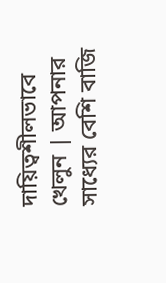দায়িত্বশীলভাবে খেলুন | আপনার সাধ্যের বেশি বাজি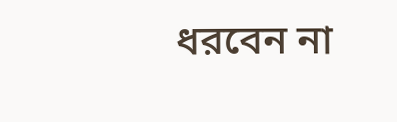ধরবেন না